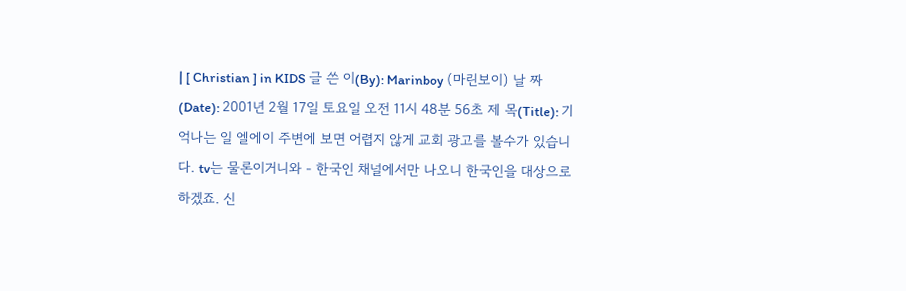| [ Christian ] in KIDS 글 쓴 이(By): Marinboy (마린보이) 날 짜 (Date): 2001년 2월 17일 토요일 오전 11시 48분 56초 제 목(Title): 기억나는 일 엘에이 주변에 보면 어렵지 않게 교회 광고를 볼수가 있습니다. tv는 물론이거니와 - 한국인 채널에서만 나오니 한국인을 대상으로 하겠죠. 신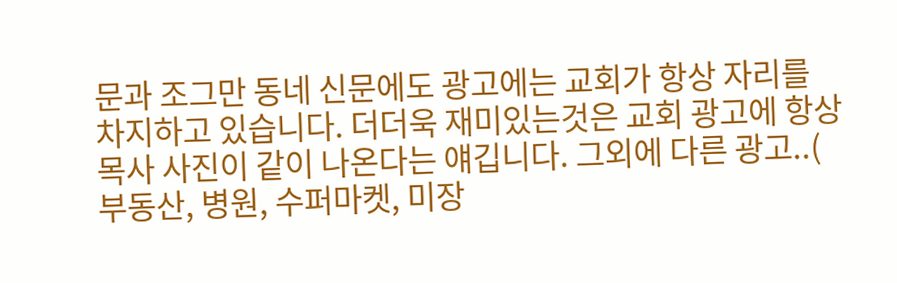문과 조그만 동네 신문에도 광고에는 교회가 항상 자리를 차지하고 있습니다. 더더욱 재미있는것은 교회 광고에 항상 목사 사진이 같이 나온다는 얘깁니다. 그외에 다른 광고..( 부동산, 병원, 수퍼마켓, 미장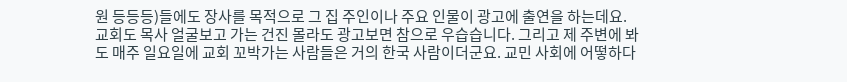원 등등등)들에도 장사를 목적으로 그 집 주인이나 주요 인물이 광고에 출연을 하는데요. 교회도 목사 얼굴보고 가는 건진 몰라도 광고보면 참으로 우습습니다. 그리고 제 주변에 봐도 매주 일요일에 교회 꼬박가는 사람들은 거의 한국 사람이더군요. 교민 사회에 어떻하다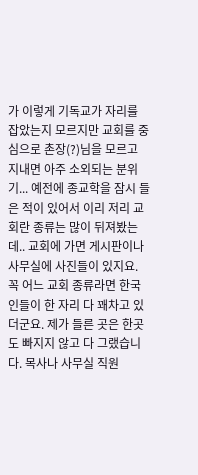가 이렇게 기독교가 자리를 잡았는지 모르지만 교회를 중심으로 촌장(?)님을 모르고 지내면 아주 소외되는 분위기... 예전에 종교학을 잠시 들은 적이 있어서 이리 저리 교회란 종류는 많이 뒤져봤는데.. 교회에 가면 게시판이나 사무실에 사진들이 있지요. 꼭 어느 교회 종류라면 한국인들이 한 자리 다 꽤차고 있더군요. 제가 들른 곳은 한곳도 빠지지 않고 다 그랬습니다. 목사나 사무실 직원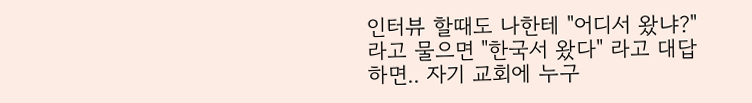인터뷰 할때도 나한테 "어디서 왔냐?" 라고 물으면 "한국서 왔다" 라고 대답하면.. 자기 교회에 누구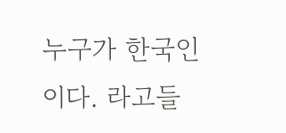누구가 한국인이다. 라고들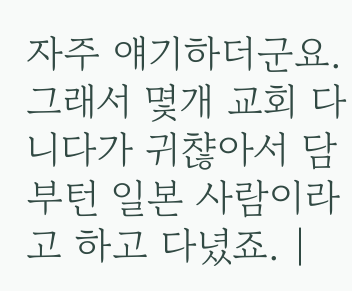자주 얘기하더군요. 그래서 몇개 교회 다니다가 귀챦아서 담부턴 일본 사람이라고 하고 다녔죠. |